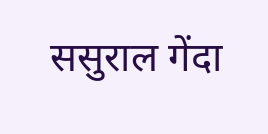ससुराल गेंदा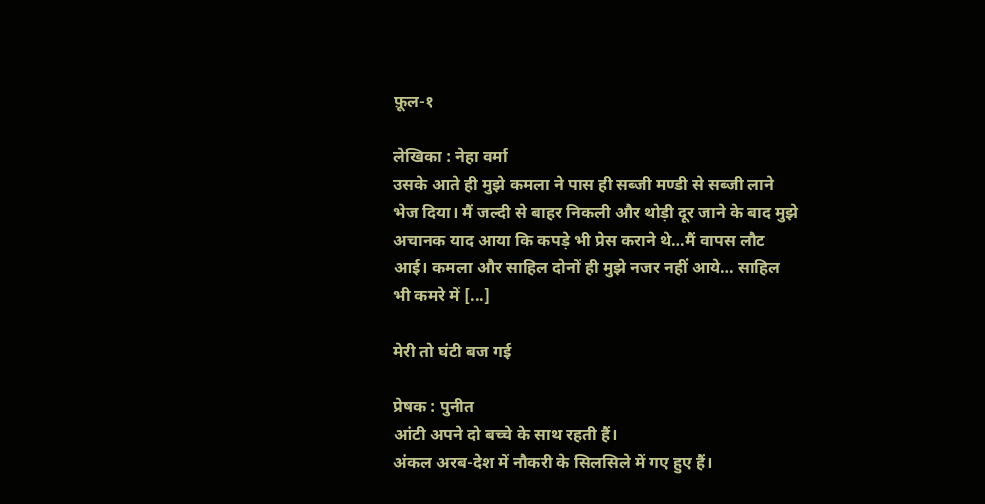फ़ूल-१

लेखिका : नेहा वर्मा
उसके आते ही मुझे कमला ने पास ही सब्जी मण्डी से सब्जी लाने भेज दिया। मैं जल्दी से बाहर निकली और थोड़ी दूर जाने के बाद मुझे अचानक याद आया कि कपड़े भी प्रेस कराने थे…मैं वापस लौट आई। कमला और साहिल दोनों ही मुझे नजर नहीं आये… साहिल भी कमरे में [...]

मेरी तो घंटी बज गई

प्रेषक : पुनीत
आंटी अपने दो बच्चे के साथ रहती हैं।
अंकल अरब-देश में नौकरी के सिलसिले में गए हुए हैं।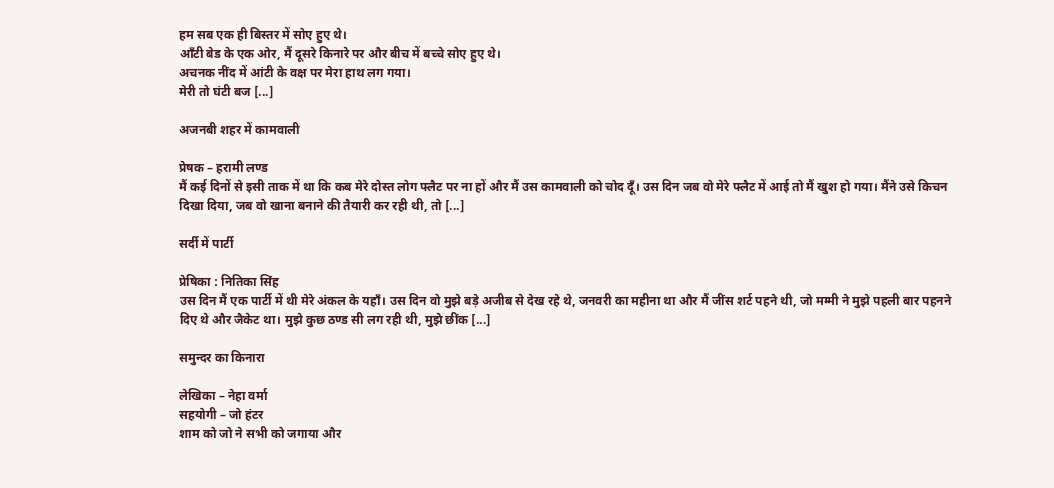हम सब एक ही बिस्तर में सोए हुए थे।
आँटी बेड के एक ओर, मैं दूसरे किनारे पर और बीच में बच्चे सोए हुए थे।
अचनक नींद में आंटी के वक्ष पर मेरा हाथ लग गया।
मेरी तो घंटी बज [...]

अजनबी शहर में कामवाली

प्रेषक – हरामी लण्ड
मैं कई दिनों से इसी ताक में था कि कब मेरे दोस्त लोग फ्लैट पर ना हों और मैं उस कामवाली को चोद दूँ। उस दिन जब वो मेरे फ्लैट में आई तो मैं खुश हो गया। मैंने उसे किचन दिखा दिया, जब वो खाना बनाने की तैयारी कर रही थी, तो [...]

सर्दी में पार्टी

प्रेषिका : नितिका सिंह
उस दिन मैं एक पार्टी में थी मेरे अंकल के यहाँ। उस दिन वो मुझे बड़े अजीब से देख रहे थे, जनवरी का महीना था और मैं जींस शर्ट पहने थी, जो मम्मी ने मुझे पहली बार पहनने दिए थे और जैकेट था। मुझे कुछ ठण्ड सी लग रही थी, मुझे छींक [...]

समुन्दर का किनारा

लेखिका – नेहा वर्मा
सहयोगी – जो हंटर
शाम को जो ने सभी को जगाया और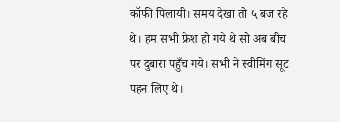कॉफी पिलायी। समय देखा तो ५ बज रहे थे। हम सभी फ्रेश हो गये थे सो अब बीच पर दुबारा पहुँच गये। सभी ने स्वीमिंग सूट पहन लिए थे।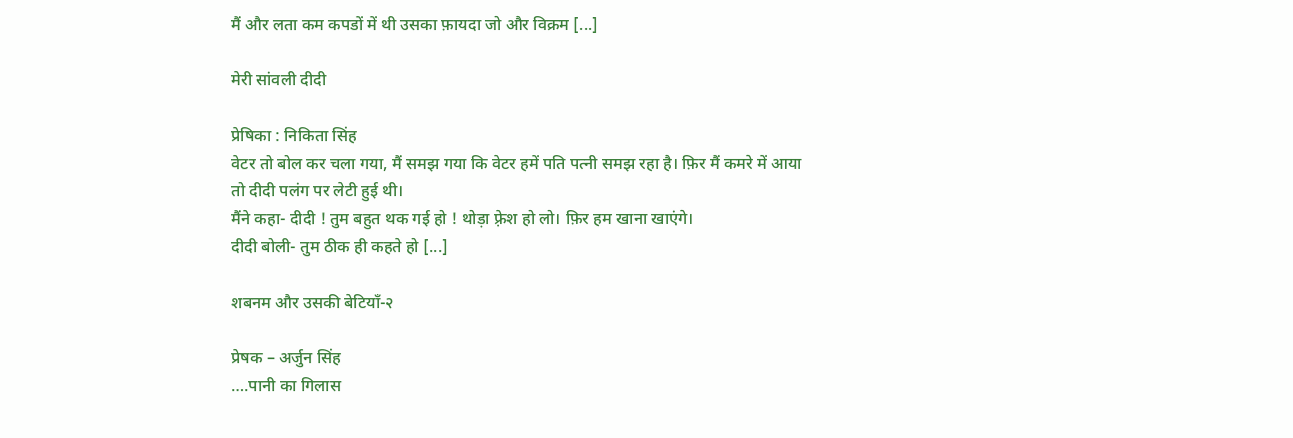मैं और लता कम कपडों में थी उसका फ़ायदा जो और विक्रम [...]

मेरी सांवली दीदी

प्रेषिका : निकिता सिंह
वेटर तो बोल कर चला गया, मैं समझ गया कि वेटर हमें पति पत्नी समझ रहा है। फ़िर मैं कमरे में आया तो दीदी पलंग पर लेटी हुई थी।
मैंने कहा- दीदी ! तुम बहुत थक गई हो ! थोड़ा फ़्रेश हो लो। फ़िर हम खाना खाएंगे।
दीदी बोली- तुम ठीक ही कहते हो [...]

शबनम और उसकी बेटियाँ-२

प्रेषक – अर्जुन सिंह
….पानी का गिलास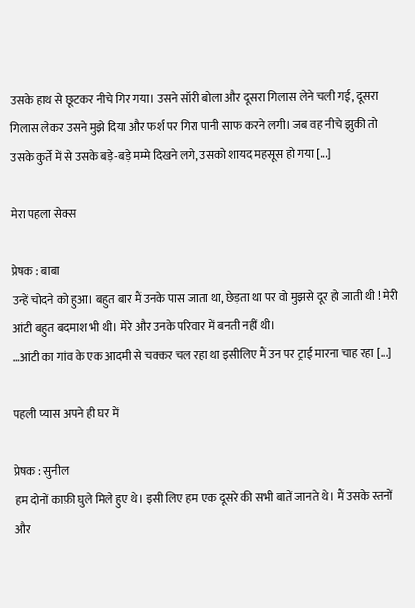उसके हाथ से छूटकर नीचे गिर गया। उसने सॉरी बोला और दूसरा गिलास लेने चली गई, दूसरा गिलास लेकर उसने मुझे दिया और फर्श पर गिरा पानी साफ करने लगी। जब वह नीचे झुकी तो उसके कुर्ते में से उसके बड़े-बड़े मम्मे दिखने लगे, उसको शायद महसूस हो गया [...]

मेरा पहला सेक्स

प्रेषक : बाबा
उन्हें चोदने को हुआ। बहुत बार मैं उनके पास जाता था, छेड़ता था पर वो मुझसे दूर हो जाती थी ! मेरी आंटी बहुत बदमाश भी थी। मेरे और उनके परिवार में बनती नहीं थी।
…आंटी का गांव के एक आदमी से चक्कर चल रहा था इसीलिए मैं उन पर ट्राई मारना चाह रहा [...]

पहली प्यास अपने ही घर में

प्रेषक : सुनील
हम दोनों काफ़ी घुले मिले हुए थे। इसी लिए हम एक दूसरे की सभी बातें जानते थे। मैं उसके स्तनों और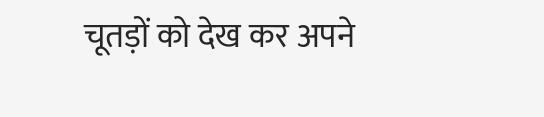चूतड़ों को देख कर अपने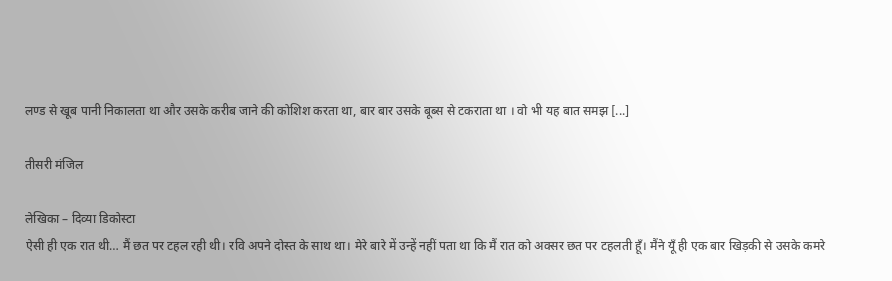लण्ड से खूब पानी निकालता था और उसके करीब जाने की कोशिश करता था, बार बार उसके बूब्स से टकराता था । वो भी यह बात समझ [...]

तीसरी मंजिल

लेखिका – दिव्या डिकोस्टा
ऐसी ही एक रात थी… मैं छत पर टहल रही थी। रवि अपने दोस्त के साथ था। मेरे बारे में उन्हें नहीं पता था कि मैं रात को अक्सर छत पर टहलती हूँ। मैंने यूँ ही एक बार खिड़की से उसके कमरे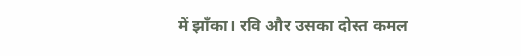में झाँका। रवि और उसका दोस्त कमल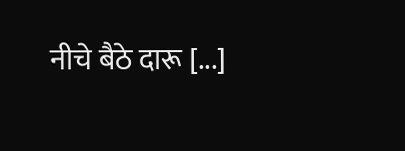नीचे बैठे दारू [...]